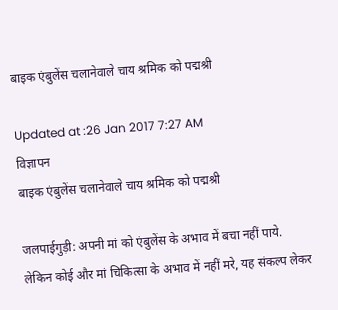बाइक एंबुलेंस चलानेवाले चाय श्रमिक को पद्मश्री

Updated at :26 Jan 2017 7:27 AM
विज्ञापन
बाइक एंबुलेंस चलानेवाले चाय श्रमिक को पद्मश्री

जलपाईगुड़ी: अपनी मां को एंबुलेंस के अभाव में बचा नहीं पाये. लेकिन कोई और मां चिकित्सा के अभाव में नहीं मरे, यह संकल्प लेकर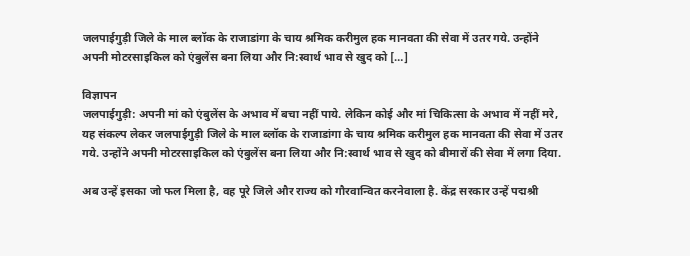जलपाईगुड़ी जिले के माल ब्लॉक के राजाडांगा के चाय श्रमिक करीमुल हक मानवता की सेवा में उतर गये. उन्होंने अपनी मोटरसाइकिल को एंबुलेंस बना लिया और नि:स्वार्थ भाव से खुद को […]

विज्ञापन
जलपाईगुड़ी: अपनी मां को एंबुलेंस के अभाव में बचा नहीं पाये. लेकिन कोई और मां चिकित्सा के अभाव में नहीं मरे, यह संकल्प लेकर जलपाईगुड़ी जिले के माल ब्लॉक के राजाडांगा के चाय श्रमिक करीमुल हक मानवता की सेवा में उतर गये. उन्होंने अपनी मोटरसाइकिल को एंबुलेंस बना लिया और नि:स्वार्थ भाव से खुद को बीमारों की सेवा में लगा दिया.

अब उन्हें इसका जो फल मिला है, वह पूरे जिले और राज्य को गौरवान्वित करनेवाला है. केंद्र सरकार उन्हें पद्मश्री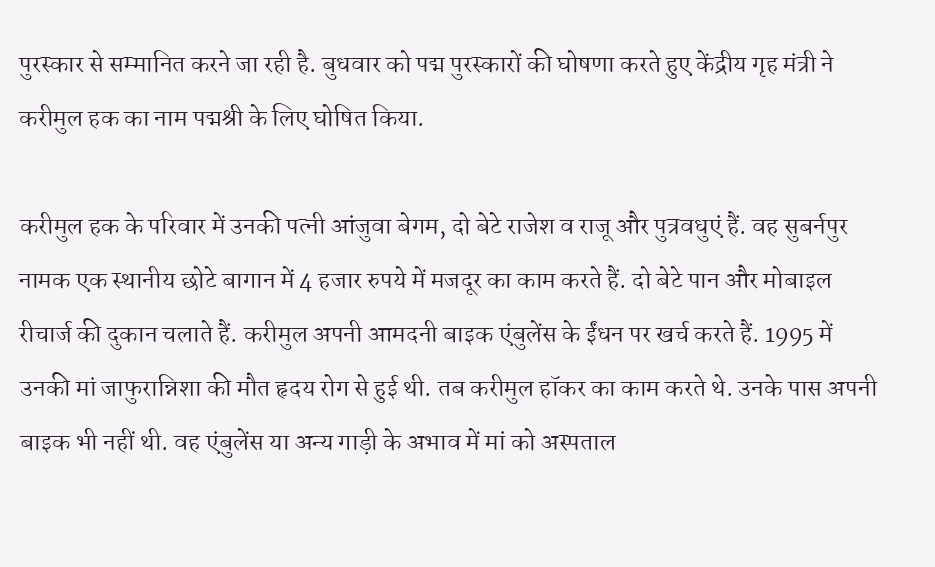पुरस्कार से सम्मानित करने जा रही है. बुधवार को पद्म पुरस्कारों की घोषणा करते हुए केंद्रीय गृह मंत्री ने करीमुल हक का नाम पद्मश्री के लिए घोषित किया.

करीमुल हक के परिवार में उनकी पत्नी आंजुवा बेगम, दो बेटे राजेश व राजू और पुत्रवधुएं हैं. वह सुबर्नपुर नामक एक स्थानीय छोटे बागान में 4 हजार रुपये में मजदूर का काम करते हैं. दो बेटे पान और मोबाइल रीचार्ज की दुकान चलाते हैं. करीमुल अपनी आमदनी बाइक एंबुलेंस के ईंधन पर खर्च करते हैं. 1995 में उनकी मां जाफुरान्निशा की मौत हृदय रोग से हुई थी. तब करीमुल हॉकर का काम करते थे. उनके पास अपनी बाइक भी नहीं थी. वह एंबुलेंस या अन्य गाड़ी के अभाव में मां को अस्पताल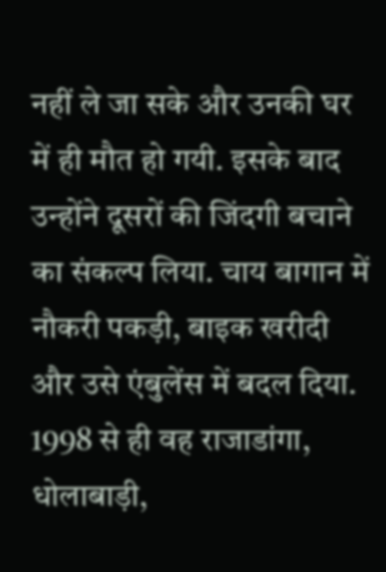नहीं ले जा सके और उनकी घर में ही मौत हो गयी. इसके बाद उन्होंने दूसरों की जिंदगी बचाने का संकल्प लिया. चाय बागान में नौकरी पकड़ी, बाइक खरीदी और उसे एंबुलेंस में बदल दिया. 1998 से ही वह राजाडांगा, धोलाबाड़ी,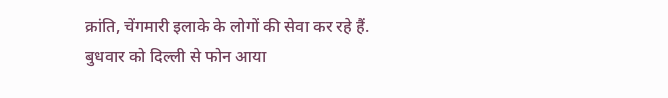क्रांति, चेंगमारी इलाके के लोगों की सेवा कर रहे हैं.
बुधवार को दिल्ली से फोन आया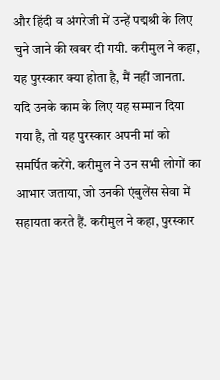और हिंदी व अंगरेजी में उन्हें पद्मश्री के लिए चुने जाने की खबर दी गयी. करीमुल ने कहा, यह पुरस्कार क्या होता है, मैं नहीं जानता. यदि उनके काम के लिए यह सम्मान दिया गया है, तो यह पुरस्कार अपनी मां को समर्पित करेंगे. करीमुल ने उन सभी लोगों का आभार जताया, जो उनकी एंबुलेंस सेवा में सहायता करते हैं. करीमुल ने कहा, पुरस्कार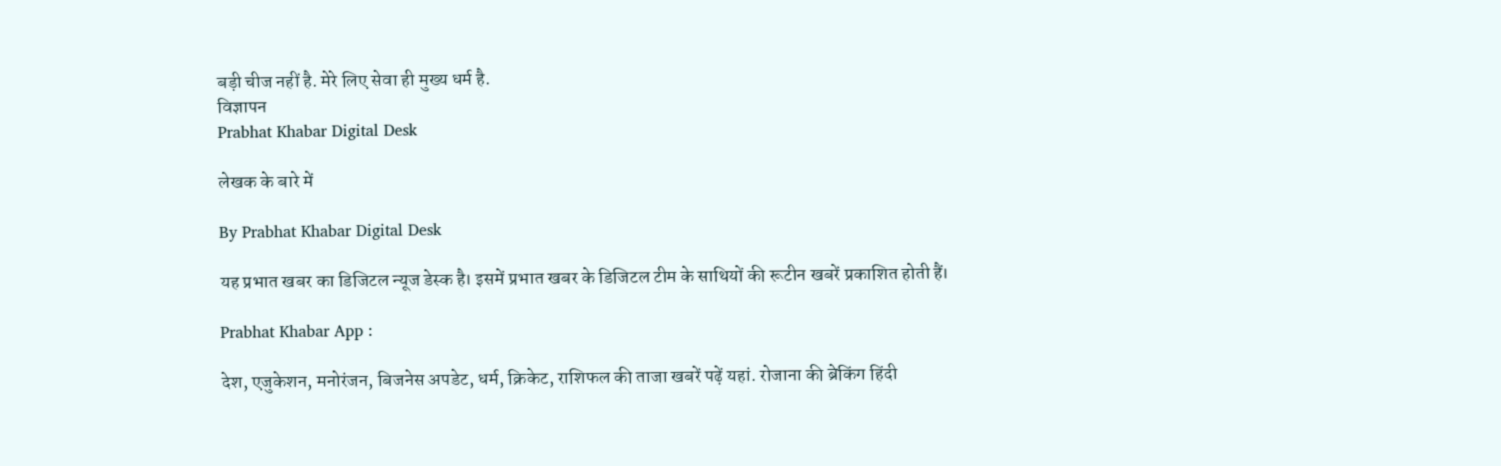बड़ी चीज नहीं है. मेरे लिए सेवा ही मुख्य धर्म है.
विज्ञापन
Prabhat Khabar Digital Desk

लेखक के बारे में

By Prabhat Khabar Digital Desk

यह प्रभात खबर का डिजिटल न्यूज डेस्क है। इसमें प्रभात खबर के डिजिटल टीम के साथियों की रूटीन खबरें प्रकाशित होती हैं।

Prabhat Khabar App :

देश, एजुकेशन, मनोरंजन, बिजनेस अपडेट, धर्म, क्रिकेट, राशिफल की ताजा खबरें पढ़ें यहां. रोजाना की ब्रेकिंग हिंदी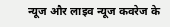न्यूज और लाइव न्यूज कवरेज के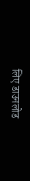लिए डाउनलोड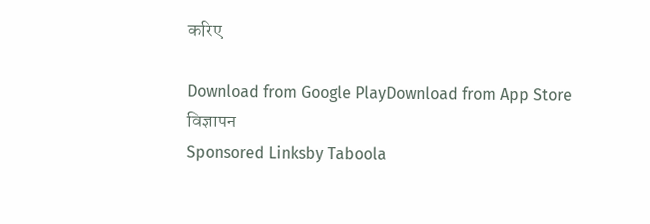करिए

Download from Google PlayDownload from App Store
विज्ञापन
Sponsored Linksby Taboola